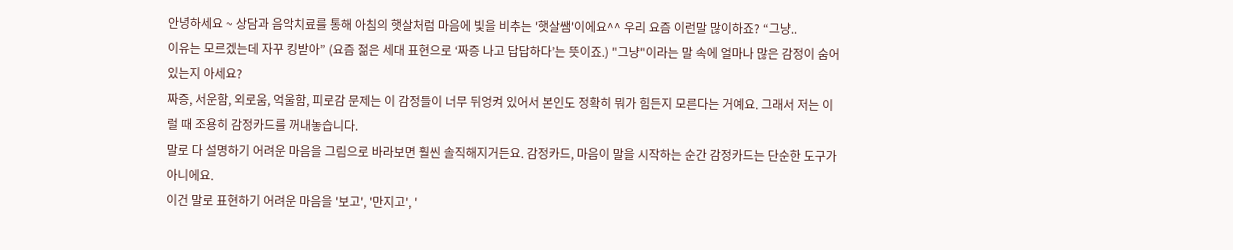안녕하세요 ~ 상담과 음악치료를 통해 아침의 햇살처럼 마음에 빛을 비추는 '햇살쌤'이에요^^ 우리 요즘 이런말 많이하죠? “그냥..
이유는 모르겠는데 자꾸 킹받아” (요즘 젊은 세대 표현으로 ‘짜증 나고 답답하다’는 뜻이죠.) "그냥"이라는 말 속에 얼마나 많은 감정이 숨어있는지 아세요?
짜증, 서운함, 외로움, 억울함, 피로감 문제는 이 감정들이 너무 뒤엉켜 있어서 본인도 정확히 뭐가 힘든지 모른다는 거예요. 그래서 저는 이럴 때 조용히 감정카드를 꺼내놓습니다.
말로 다 설명하기 어려운 마음을 그림으로 바라보면 훨씬 솔직해지거든요. 감정카드, 마음이 말을 시작하는 순간 감정카드는 단순한 도구가 아니에요.
이건 말로 표현하기 어려운 마음을 '보고', '만지고', '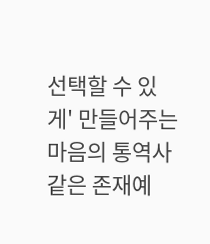선택할 수 있게' 만들어주는 마음의 통역사 같은 존재예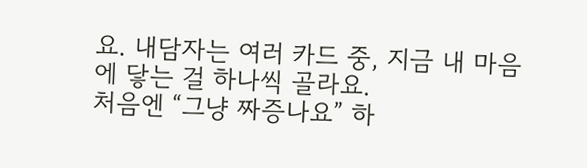요. 내담자는 여러 카드 중, 지금 내 마음에 닿는 걸 하나씩 골라요.
처음엔 “그냥 짜증나요” 하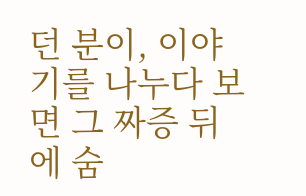던 분이, 이야기를 나누다 보면 그 짜증 뒤에 숨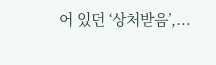어 있던 ‘상처받음’,...